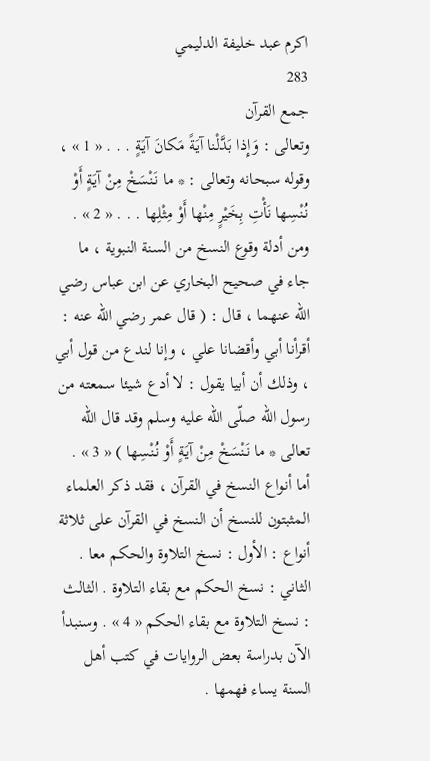اكرم عبد خليفة الدليمي
283
جمع القرآن
وتعالى : وَإِذا بَدَّلْنا آيَةً مَكانَ آيَةٍ . . . « 1 » ، وقوله سبحانه وتعالى : * ما نَنْسَخْ مِنْ آيَةٍ أَوْ نُنْسِها نَأْتِ بِخَيْرٍ مِنْها أَوْ مِثْلِها . . . « 2 » . ومن أدلة وقوع النسخ من السنة النبوية ، ما جاء في صحيح البخاري عن ابن عباس رضي اللّه عنهما ، قال : ( قال عمر رضي اللّه عنه : أقرأنا أبي وأقضانا علي ، وإنا لندع من قول أبي ، وذلك أن أبيا يقول : لا أدع شيئا سمعته من رسول اللّه صلّى اللّه عليه وسلم وقد قال اللّه تعالى * ما نَنْسَخْ مِنْ آيَةٍ أَوْ نُنْسِها ) « 3 » . أما أنواع النسخ في القرآن ، فقد ذكر العلماء المثبتون للنسخ أن النسخ في القرآن على ثلاثة أنواع : الأول : نسخ التلاوة والحكم معا . الثاني : نسخ الحكم مع بقاء التلاوة . الثالث : نسخ التلاوة مع بقاء الحكم « 4 » . وسنبدأ الآن بدراسة بعض الروايات في كتب أهل السنة يساء فهمها .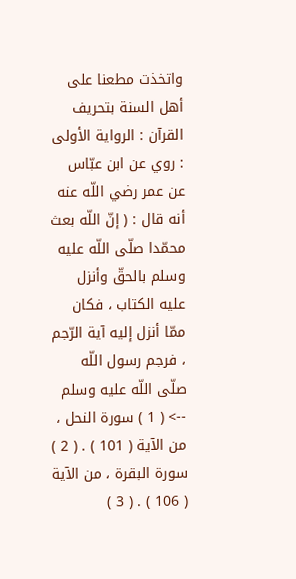واتخذت مطعنا على أهل السنة بتحريف القرآن : الرواية الأولى : روي عن ابن عبّاس عن عمر رضي اللّه عنه أنه قال : ( إنّ اللّه بعث محمّدا صلّى اللّه عليه وسلم بالحقّ وأنزل عليه الكتاب ، فكان ممّا أنزل إليه آية الرّجم ، فرجم رسول اللّه صلّى اللّه عليه وسلم
--> ( 1 ) سورة النحل ، من الآية ( 101 ) . ( 2 ) سورة البقرة ، من الآية ( 106 ) . ( 3 )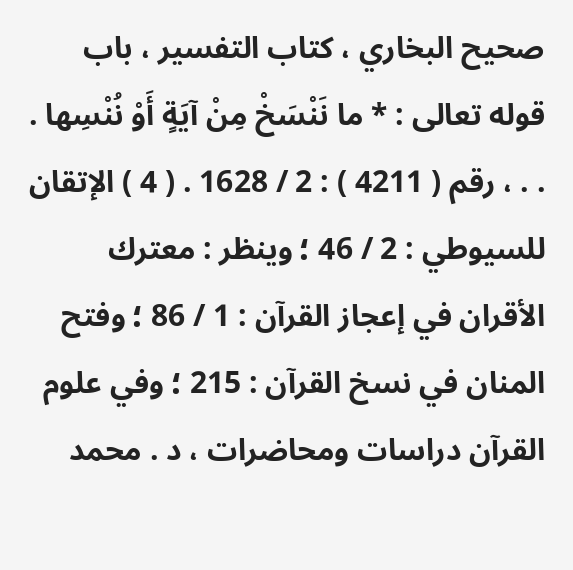صحيح البخاري ، كتاب التفسير ، باب قوله تعالى : * ما نَنْسَخْ مِنْ آيَةٍ أَوْ نُنْسِها . . . ، رقم ( 4211 ) : 2 / 1628 . ( 4 ) الإتقان للسيوطي : 2 / 46 ؛ وينظر : معترك الأقران في إعجاز القرآن : 1 / 86 ؛ وفتح المنان في نسخ القرآن : 215 ؛ وفي علوم القرآن دراسات ومحاضرات ، د . محمد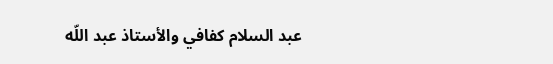عبد السلام كفافي والأستاذ عبد اللّه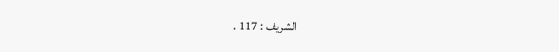الشريف : 117 .